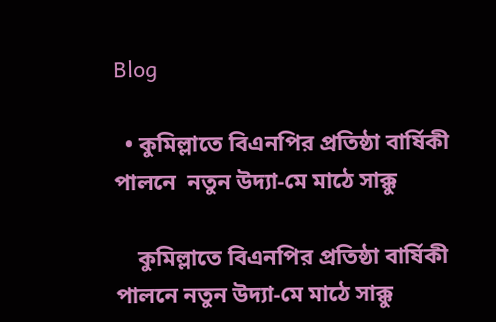Blog

  • কুমিল্লাতে বিএনপির প্রতিষ্ঠা বার্ষিকী পালনে  নতুন উদ্যা-মে মাঠে সাক্কু

    কুমিল্লাতে বিএনপির প্রতিষ্ঠা বার্ষিকী পালনে নতুন উদ্যা-মে মাঠে সাক্কু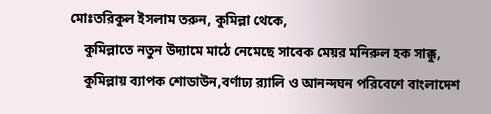মোঃতরিকুল ইসলাম তরুন, কুমিল্লা থেকে,
    কুমিল্লাতে নতুন উদ্যামে মাঠে নেমেছে সাবেক মেয়র মনিরুল হক সাক্কু,
    কুমিল্লায় ব্যাপক শোডাউন,বর্ণাঢ্য র‌্যালি ও আনন্দঘন পরিবেশে বাংলাদেশ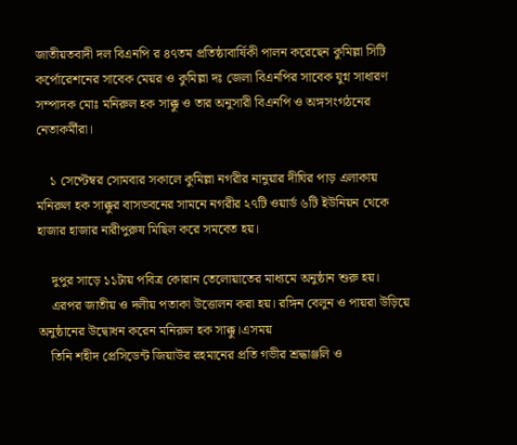জাতীয়তবাদী দল বিএনপি র ৪৭তম প্রতিষ্ঠাবার্ষিকী পালন করেছেন কুমিল্লা সিটি কর্পোরেশনের সাবেক মেয়র ও কুমিল্লা দঃ জেলা বিএনপির সাবেক যুগ্ন সাধারণ সম্পাদক মোঃ মনিরুল হক সাক্কু ও তার অনুসারী বিএনপি ও অঙ্গসংগঠনের নেতাকর্মীরা।

    ১ সেপ্টেম্বর সোমবার সকালে কুমিল্লা নগরীর নানুয়ার দীঘির পাড় এলাকায় মনিরুল হক সাক্কুর বাসভবনের সামনে নগরীর ২৭টি ওয়ার্ড ৬টি ইউনিয়ন থেকে হাজার হাজার নারীপুরুষ মিছিল করে সমবেত হয়।

    দুপুর সাড়ে ১১টায় পবিত্র কোরান তেলোয়াতের মাধ্যমে অনুষ্ঠান শুরু হয়।
    এরপর জাতীয় ও দলীয় পতাকা উত্তোলন করা হয়। রঙ্গিন বেলুন ও পায়রা উড়িয়ে অনুষ্ঠানের উদ্বোধন করেন মনিরুল হক সাক্কু।এসময়
    তিনি শহীদ প্রেসিডেন্ট জিয়াউর রহমানের প্রতি গভীর শ্রদ্ধাঞ্জলি ও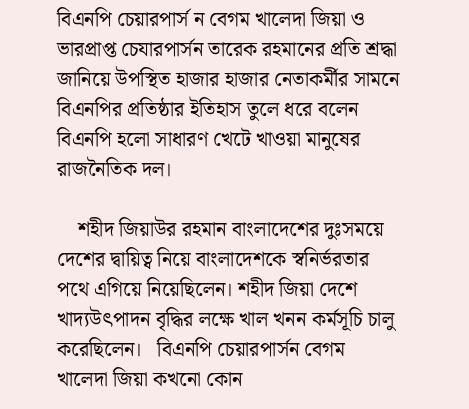বিএনপি চেয়ারপার্স ন বেগম খালেদা জিয়া ও ভারপ্রাপ্ত চেযারপার্সন তারেক রহমানের প্রতি শ্রদ্ধা জানিয়ে উপস্থিত হাজার হাজার নেতাকর্মীর সামনে বিএনপির প্রতিষ্ঠার ইতিহাস তুলে ধরে বলেন বিএনপি হলো সাধারণ খেটে খাওয়া মানুষের রাজনৈতিক দল।

    শহীদ জিয়াউর রহমান বাংলাদেশের দুঃসময়ে দেশের দ্বায়িত্ব নিয়ে বাংলাদেশকে স্বনির্ভরতার পথে এগিয়ে নিয়েছিলেন। শহীদ জিয়া দেশে খাদ্যউৎপাদন বৃদ্ধির লক্ষে খাল খনন কর্মসূচি চালু করেছিলেন।   বিএনপি চেয়ারপার্সন বেগম খালেদা জিয়া কখনো কোন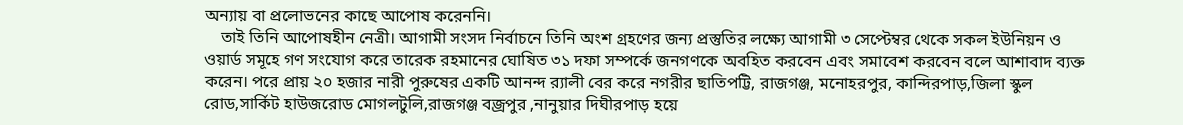অন্যায় বা প্রলোভনের কাছে আপোষ করেননি।
    তাই তিনি আপোষহীন নেত্রী। আগামী সংসদ নির্বাচনে তিনি অংশ গ্রহণের জন্য প্রস্তুতির লক্ষ্যে আগামী ৩ সেপ্টেম্বর থেকে সকল ইউনিয়ন ও ওয়ার্ড সমূহে গণ সংযোগ করে তারেক রহমানের ঘোষিত ৩১ দফা সম্পর্কে জনগণকে অবহিত করবেন এবং সমাবেশ করবেন বলে আশাবাদ ব্যক্ত করেন। পরে প্রায় ২০ হজার নারী পুরুষের একটি আনন্দ র‌্যালী বের করে নগরীর ছাতিপট্টি, রাজগঞ্জ, মনোহরপুর, কান্দিরপাড়,জিলা স্কুল রোড,সার্কিট হাউজরোড মোগলটুলি,রাজগঞ্জ বজ্রপুর ,নানুয়ার দিঘীরপাড় হয়ে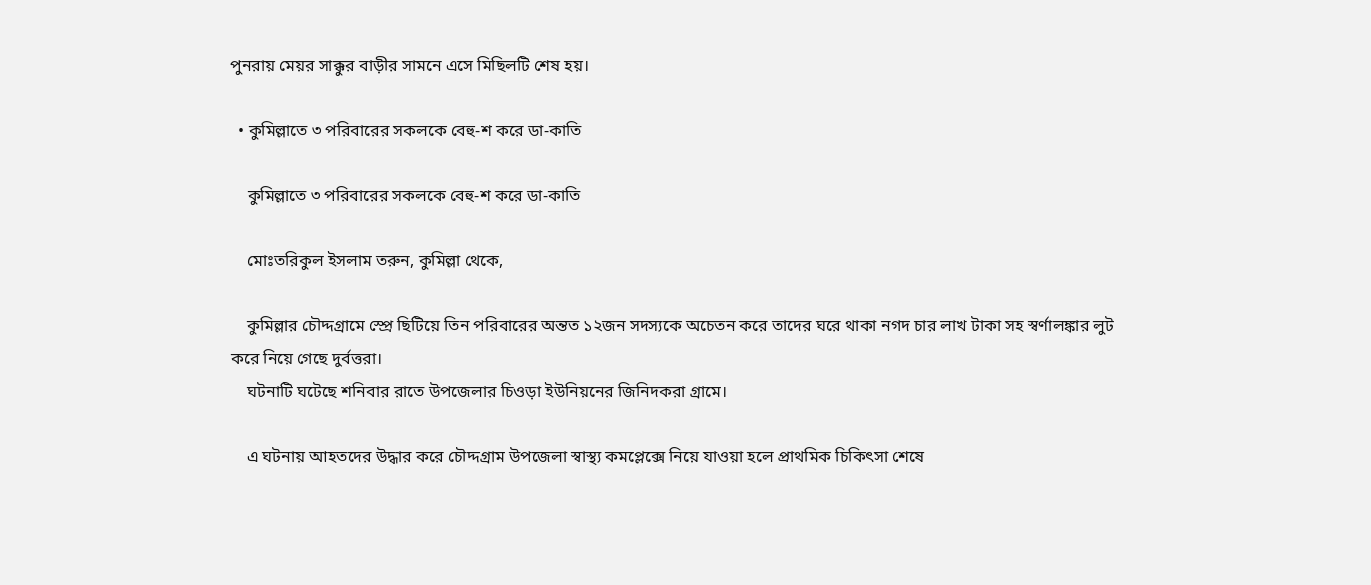পুনরায় মেয়র সাক্কুর বাড়ীর সামনে এসে মিছিলটি শেষ হয়।

  • কুমিল্লাতে ৩ পরিবারের সকলকে বেহু-শ করে ডা-কাতি

    কুমিল্লাতে ৩ পরিবারের সকলকে বেহু-শ করে ডা-কাতি

    মোঃতরিকুল ইসলাম তরুন, কুমিল্লা থেকে,

    কুমিল্লার চৌদ্দগ্রামে স্প্রে ছিটিয়ে তিন পরিবারের অন্তত ১২জন সদস্যকে অচেতন করে তাদের ঘরে থাকা নগদ চার লাখ টাকা সহ স্বর্ণালঙ্কার লুট করে নিয়ে গেছে দুর্বত্তরা।
    ঘটনাটি ঘটেছে শনিবার রাতে উপজেলার চিওড়া ইউনিয়নের জিনিদকরা গ্রামে।

    এ ঘটনায় আহতদের উদ্ধার করে চৌদ্দগ্রাম উপজেলা স্বাস্থ্য কমপ্লেক্সে নিয়ে যাওয়া হলে প্রাথমিক চিকিৎসা শেষে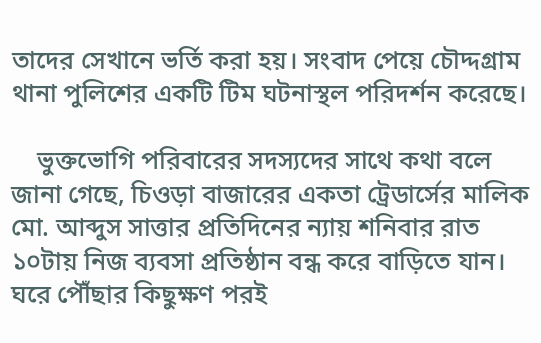তাদের সেখানে ভর্তি করা হয়। সংবাদ পেয়ে চৌদ্দগ্রাম থানা পুলিশের একটি টিম ঘটনাস্থল পরিদর্শন করেছে।

    ভুক্তভোগি পরিবারের সদস্যদের সাথে কথা বলে জানা গেছে, চিওড়া বাজারের একতা ট্রেডার্সের মালিক মো. আব্দুস সাত্তার প্রতিদিনের ন্যায় শনিবার রাত ১০টায় নিজ ব্যবসা প্রতিষ্ঠান বন্ধ করে বাড়িতে যান। ঘরে পৌঁছার কিছুক্ষণ পরই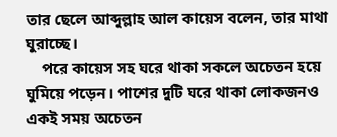তার ছেলে আব্দুল্লাহ আল কায়েস বলেন, তার মাথা ঘুরাচ্ছে।
    পরে কায়েস সহ ঘরে থাকা সকলে অচেতন হয়ে ঘুমিয়ে পড়েন। পাশের দুটি ঘরে থাকা লোকজনও একই সময় অচেতন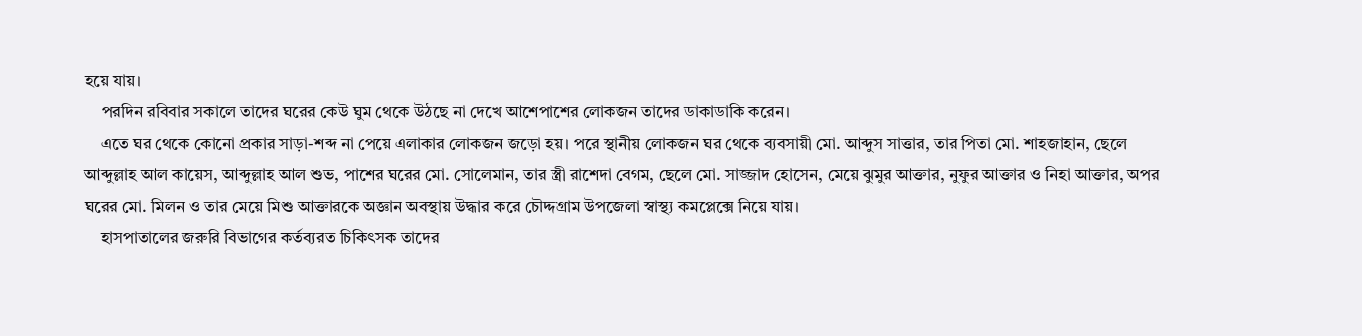হয়ে যায়।
    পরদিন রবিবার সকালে তাদের ঘরের কেউ ঘুম থেকে উঠছে না দেখে আশেপাশের লোকজন তাদের ডাকাডাকি করেন।
    এতে ঘর থেকে কোনো প্রকার সাড়া-শব্দ না পেয়ে এলাকার লোকজন জড়ো হয়। পরে স্থানীয় লোকজন ঘর থেকে ব্যবসায়ী মো. আব্দুস সাত্তার, তার পিতা মো. শাহজাহান, ছেলে আব্দুল্লাহ আল কায়েস, আব্দুল্লাহ আল শুভ, পাশের ঘরের মো. সোলেমান, তার স্ত্রী রাশেদা বেগম, ছেলে মো. সাজ্জাদ হোসেন, মেয়ে ঝুমুর আক্তার, নুফুর আক্তার ও নিহা আক্তার, অপর ঘরের মো. মিলন ও তার মেয়ে মিশু আক্তারকে অজ্ঞান অবস্থায় উদ্ধার করে চৌদ্দগ্রাম উপজেলা স্বাস্থ্য কমপ্লেক্সে নিয়ে যায়।
    হাসপাতালের জরুরি বিভাগের কর্তব্যরত চিকিৎসক তাদের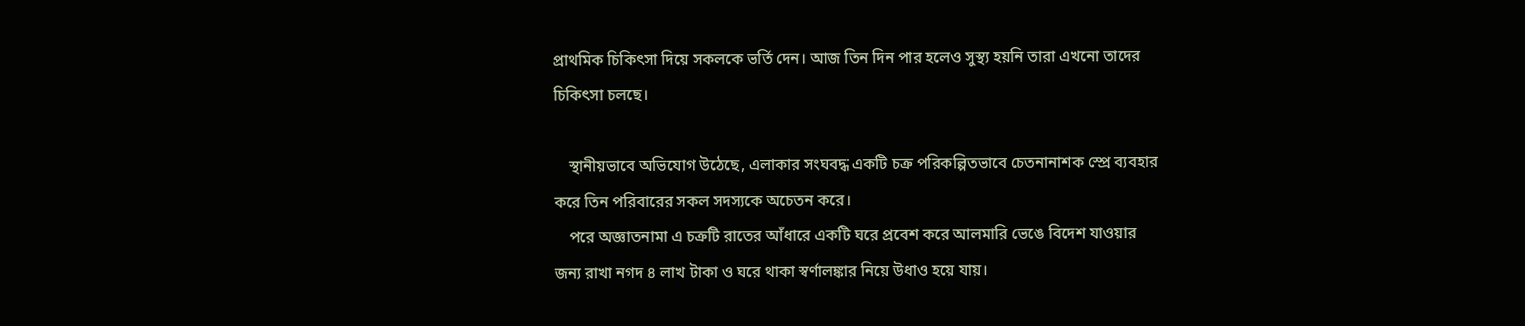প্রাথমিক চিকিৎসা দিয়ে সকলকে ভর্তি দেন। আজ তিন দিন পার হলেও সুস্থ্য হয়নি তারা এখনো তাদের চিকিৎসা চলছে।

    স্থানীয়ভাবে অভিযোগ উঠেছে, এলাকার সংঘবদ্ধ একটি চক্র পরিকল্পিতভাবে চেতনানাশক স্প্রে ব্যবহার করে তিন পরিবারের সকল সদস্যকে অচেতন করে।
    পরে অজ্ঞাতনামা এ চক্রটি রাতের আঁধারে একটি ঘরে প্রবেশ করে আলমারি ভেঙে বিদেশ যাওয়ার জন্য রাখা নগদ ৪ লাখ টাকা ও ঘরে থাকা স্বর্ণালঙ্কার নিয়ে উধাও হয়ে যায়।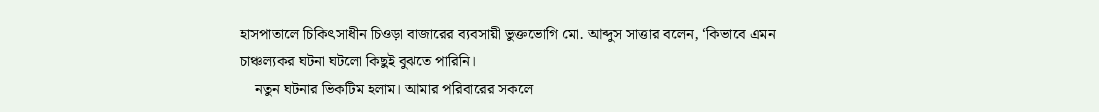হাসপাতালে চিকিৎসাধীন চিওড়া বাজারের ব্যবসায়ী ভুক্তভোগি মো. আব্দুস সাত্তার বলেন, ‘কিভাবে এমন চাঞ্চল্যকর ঘটনা ঘটলো কিছুই বুঝতে পারিনি।
    নতুন ঘটনার ভিকটিম হলাম। আমার পরিবারের সকলে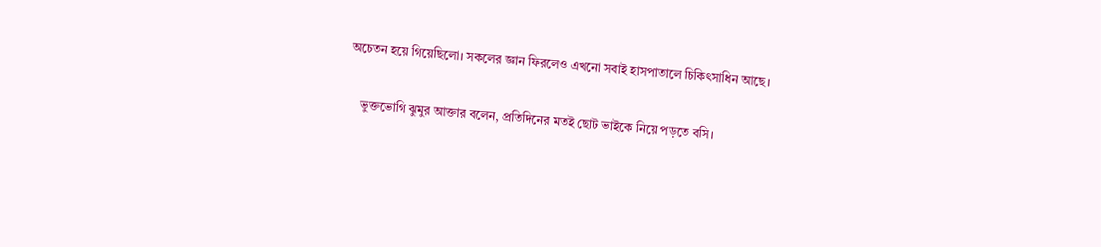অচেতন হয়ে গিয়েছিলো। সকলের জ্ঞান ফিরলেও এখনো সবাই হাসপাতালে চিকিৎসাধিন আছে।

    ভুক্তভোগি ঝুমুর আক্তার বলেন, প্রতিদিনের মতই ছোট ভাইকে নিয়ে পড়তে বসি।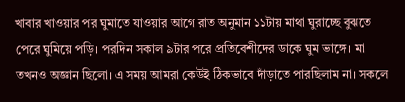খাবার খাওয়ার পর ঘুমাতে যাওয়ার আগে রাত অনুমান ১১টায় মাথা ঘুরাচ্ছে বুঝতে পেরে ঘুমিয়ে পড়ি। পরদিন সকাল ৯টার পরে প্রতিবেশীদের ডাকে ঘুম ভাঙ্গে। মা তখনও অজ্ঞান ছিলো। এ সময় আমরা কেউই ঠিকভাবে দাঁড়াতে পারছিলাম না। সকলে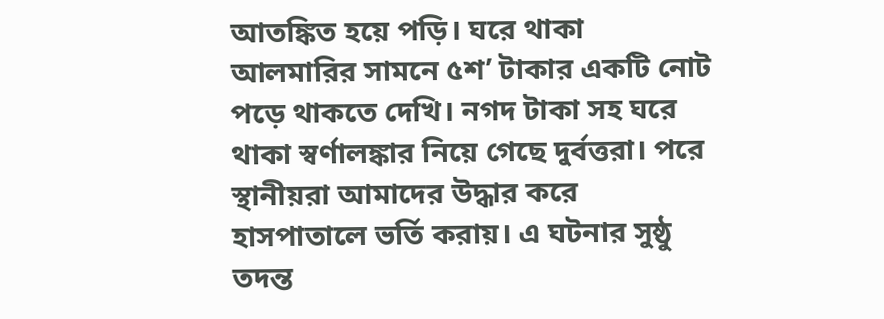আতঙ্কিত হয়ে পড়ি। ঘরে থাকা আলমারির সামনে ৫শ’ টাকার একটি নোট পড়ে থাকতে দেখি। নগদ টাকা সহ ঘরে থাকা স্বর্ণালঙ্কার নিয়ে গেছে দুর্বত্তরা। পরে স্থানীয়রা আমাদের উদ্ধার করে হাসপাতালে ভর্তি করায়। এ ঘটনার সুষ্ঠু তদন্ত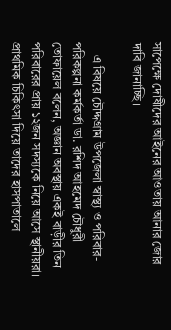সাপেক্ষে দোষীদের আইনের আওতায় আনার জোর দাবি জানাচ্ছি।

    এ বিষয়ে চৌদ্দগ্রাম উপজেলা স্বাস্থ্য ও পরিবার-পরিকল্পনা কর্মকর্তা ডা. রশিদ আহমেদ চৌধুরী তোফায়েল বলেন, অজ্ঞান অবস্থায় একই বাড়ীর তিন পরিবারের প্রায় ১২জন সদস্যকে নিয়ে আসে স্থানীয়রা। প্রাথমিক চিকিৎসা দিয়ে তাদের হাসপাতালে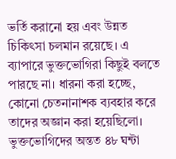ভর্তি করানো হয় এবং উন্নত চিকিৎসা চলমান রয়েছে। এ ব্যাপারে ভুক্তভোগিরা কিছুই বলতে পারছে না। ধারনা করা হচ্ছে, কোনো চেতনানাশক ব্যবহার করে তাদের অজ্ঞান করা হয়েছিলো। ভুক্তভোগিদের অন্তত ৪৮ ঘন্টা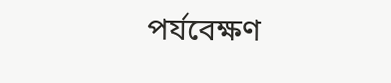পর্যবেক্ষণ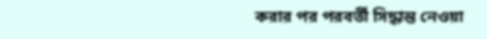করার পর পরবর্তী সিদ্ধান্ত নেওয়া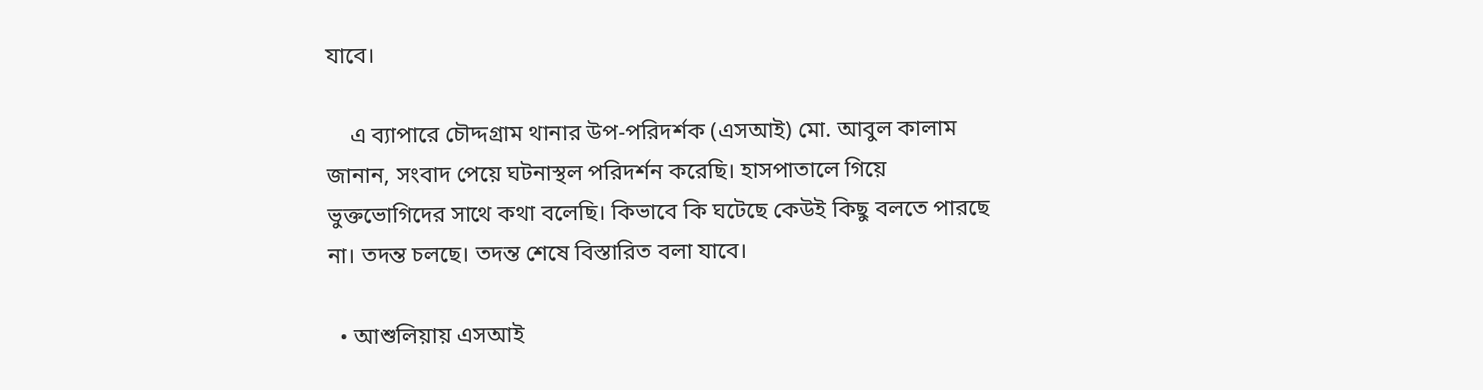যাবে।

    এ ব্যাপারে চৌদ্দগ্রাম থানার উপ-পরিদর্শক (এসআই) মো. আবুল কালাম জানান, সংবাদ পেয়ে ঘটনাস্থল পরিদর্শন করেছি। হাসপাতালে গিয়ে ভুক্তভোগিদের সাথে কথা বলেছি। কিভাবে কি ঘটেছে কেউই কিছু বলতে পারছে না। তদন্ত চলছে। তদন্ত শেষে বিস্তারিত বলা যাবে।

  • আশুলিয়ায় এসআই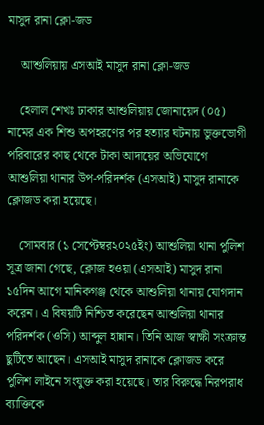মাসুদ রানা ক্লো-জড

    আশুলিয়ায় এসআই মাসুদ রানা ক্লো-জড

    হেলাল শেখঃ ঢাকার আশুলিয়ায় জোনায়েদ (০৫) নামের এক শিশু অপহরণের পর হত্যার ঘটনায় ভুক্তভোগী পরিবারের কাছ থেকে টাকা আদায়ের অভিযোগে আশুলিয়া থানার উপ-পরিদর্শক (এসআই) মাসুদ রানাকে ক্লোজড করা হয়েছে।

    সোমবার (১ সেপ্টেম্বর২০২৫ইং) আশুলিয়া থানা পুলিশ সূত্র জানা গেছে, ক্লোজ হওয়া (এসআই) মাসুদ রানা ১৫দিন আগে মানিকগঞ্জ থেকে আশুলিয়া থানায় যোগদান করেন। এ বিষয়টি নিশ্চিত করেছেন আশুলিয়া থানার পরিদর্শক (ওসি) আব্দুল হান্নান। তিনি আজ স্বাক্ষী সংক্রান্ত ছুটিতে আছেন। এসআই মাসুদ রানাকে ক্লোজড করে পুলিশ লাইনে সংযুক্ত করা হয়েছে। তার বিরুদ্ধে নিরপরাধ ব্যাক্তিকে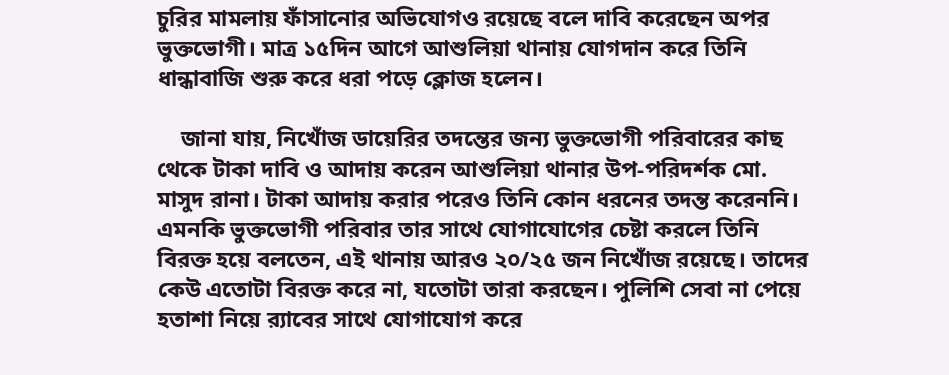চুরির মামলায় ফাঁসানোর অভিযোগও রয়েছে বলে দাবি করেছেন অপর ভুক্তভোগী। মাত্র ১৫দিন আগে আশুলিয়া থানায় যোগদান করে তিনি ধান্ধাবাজি শুরু করে ধরা পড়ে ক্লোজ হলেন।

    জানা যায়, নিখোঁজ ডায়েরির তদন্তের জন্য ভুক্তভোগী পরিবারের কাছ থেকে টাকা দাবি ও আদায় করেন আশুলিয়া থানার উপ-পরিদর্শক মো. মাসুদ রানা। টাকা আদায় করার পরেও তিনি কোন ধরনের তদন্ত করেননি। এমনকি ভুক্তভোগী পরিবার তার সাথে যোগাযোগের চেষ্টা করলে তিনি বিরক্ত হয়ে বলতেন, এই থানায় আরও ২০/২৫ জন নিখোঁজ রয়েছে। তাদের কেউ এতোটা বিরক্ত করে না, যতোটা তারা করছেন। পুলিশি সেবা না পেয়ে হতাশা নিয়ে র‍্যাবের সাথে যোগাযোগ করে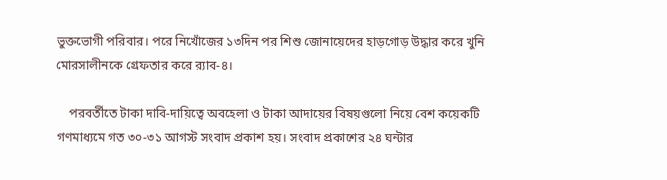ভুক্তভোগী পরিবার। পরে নিখোঁজের ১৩দিন পর শিশু জোনায়েদের হাড়গোড় উদ্ধার করে খুনি মোরসালীনকে গ্রেফতার করে র‍্যাব-৪।

    পরবর্তীতে টাকা দাবি-দায়িত্বে অবহেলা ও টাকা আদায়ের বিষয়গুলো নিয়ে বেশ কয়েকটি গণমাধ্যমে গত ৩০-৩১ আগস্ট সংবাদ প্রকাশ হয়। সংবাদ প্রকাশের ২৪ ঘন্টার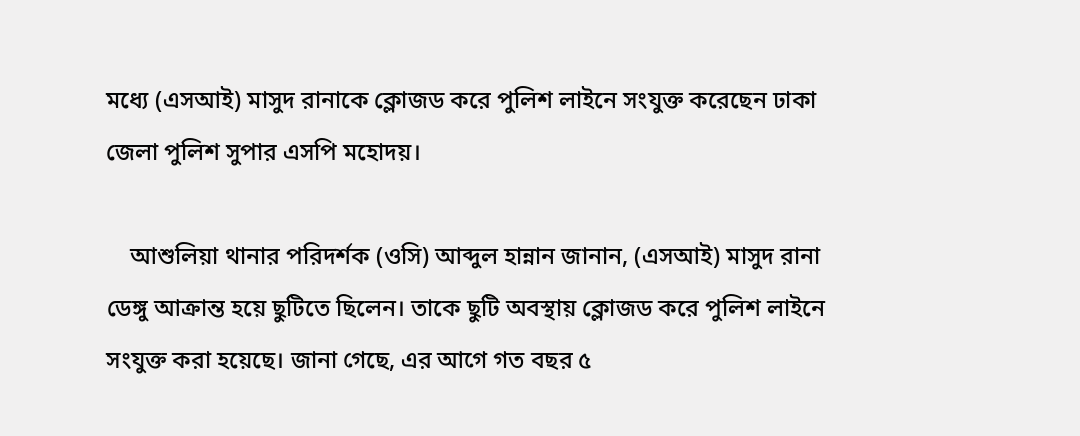মধ্যে (এসআই) মাসুদ রানাকে ক্লোজড করে পুলিশ লাইনে সংযুক্ত করেছেন ঢাকা জেলা পুলিশ সুপার এসপি মহোদয়।

    আশুলিয়া থানার পরিদর্শক (ওসি) আব্দুল হান্নান জানান, (এসআই) মাসুদ রানা ডেঙ্গু আক্রান্ত হয়ে ছুটিতে ছিলেন। তাকে ছুটি অবস্থায় ক্লোজড করে পুলিশ লাইনে সংযুক্ত করা হয়েছে। জানা গেছে, এর আগে গত বছর ৫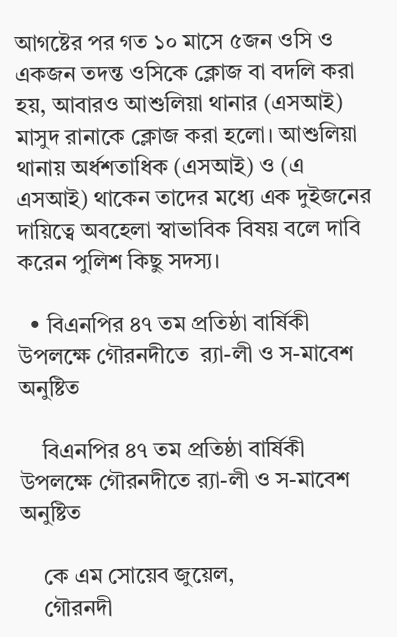আগষ্টের পর গত ১০ মাসে ৫জন ওসি ও একজন তদন্ত ওসিকে ক্লোজ বা বদলি করা হয়, আবারও আশুলিয়া থানার (এসআই) মাসুদ রানাকে ক্লোজ করা হলো। আশুলিয়া থানায় অর্ধশতাধিক (এসআই) ও (এ এসআই) থাকেন তাদের মধ্যে এক দুইজনের দায়িত্বে অবহেলা স্বাভাবিক বিষয় বলে দাবি করেন পুলিশ কিছু সদস্য।

  • বিএনপির ৪৭ তম প্রতিষ্ঠা বার্ষিকী উপলক্ষে গৌরনদীতে  র‌্যা-লী ও স-মাবেশ অনুষ্টিত

    বিএনপির ৪৭ তম প্রতিষ্ঠা বার্ষিকী উপলক্ষে গৌরনদীতে র‌্যা-লী ও স-মাবেশ অনুষ্টিত

    কে এম সোয়েব জুয়েল,
    গৌরনদী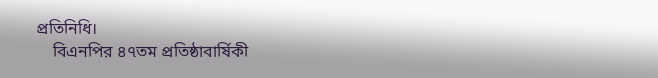প্রতিনিধি।
    বিএনপির ৪৭তম প্রতিষ্ঠাবার্ষিকী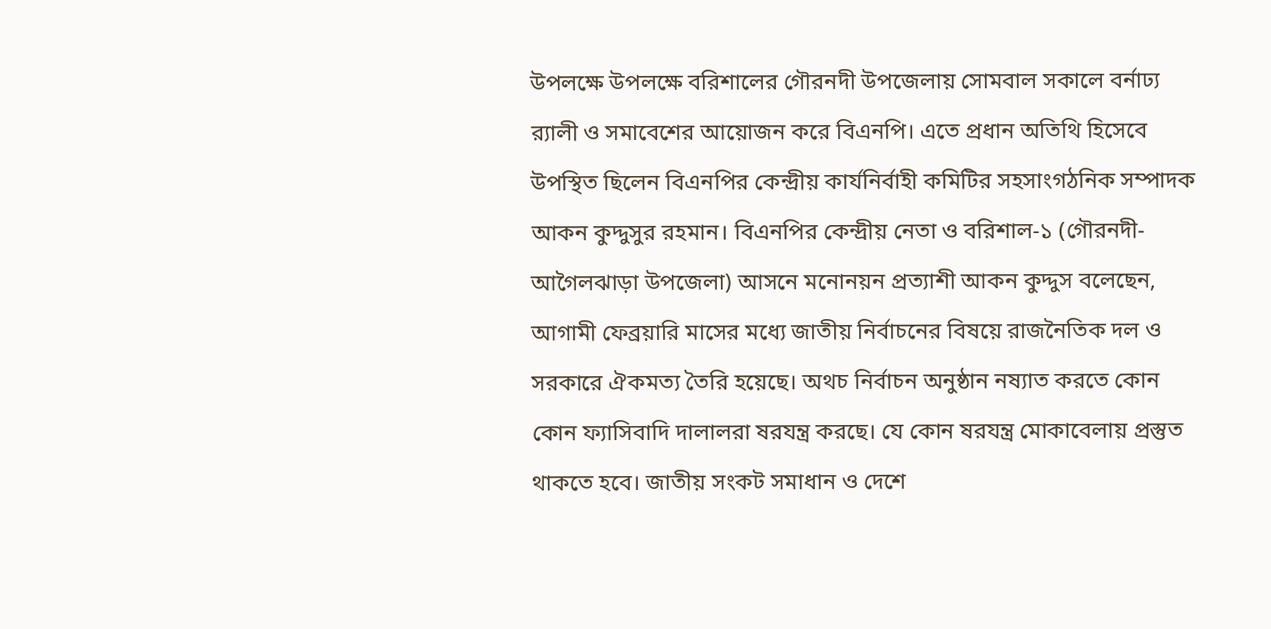উপলক্ষে উপলক্ষে বরিশালের গৌরনদী উপজেলায় সোমবাল সকালে বর্নাঢ্য র‌্যালী ও সমাবেশের আয়োজন করে বিএনপি। এতে প্রধান অতিথি হিসেবে উপস্থিত ছিলেন বিএনপির কেন্দ্রীয় কার্যনির্বাহী কমিটির সহসাংগঠনিক সম্পাদক আকন কুদ্দুসুর রহমান। বিএনপির কেন্দ্রীয় নেতা ও বরিশাল-১ (গৌরনদী-আগৈলঝাড়া উপজেলা) আসনে মনোনয়ন প্রত্যাশী আকন কুদ্দুস বলেছেন, আগামী ফেব্রয়ারি মাসের মধ্যে জাতীয় নির্বাচনের বিষয়ে রাজনৈতিক দল ও সরকারে ঐকমত্য তৈরি হয়েছে। অথচ নির্বাচন অনুষ্ঠান নষ্যাত করতে কোন কোন ফ্যাসিবাদি দালালরা ষরযন্ত্র করছে। যে কোন ষরযন্ত্র মোকাবেলায় প্রস্তুত থাকতে হবে। জাতীয় সংকট সমাধান ও দেশে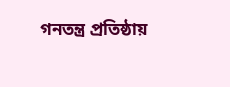গনতন্ত্র প্রতিষ্ঠায়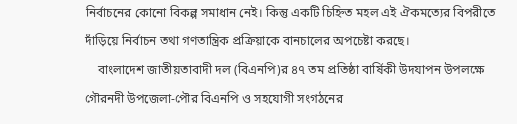নির্বাচনের কোনো বিকল্প সমাধান নেই। কিন্তু একটি চিহ্নিত মহল এই ঐকমত্যের বিপরীতে দাঁড়িয়ে নির্বাচন তথা গণতান্ত্রিক প্রক্রিয়াকে বানচালের অপচেষ্টা করছে।
    বাংলাদেশ জাতীয়তাবাদী দল (বিএনপি)র ৪৭ তম প্রতিষ্ঠা বার্ষিকী উদযাপন উপলক্ষে গৌরনদী উপজেলা-পৌর বিএনপি ও সহযোগী সংগঠনের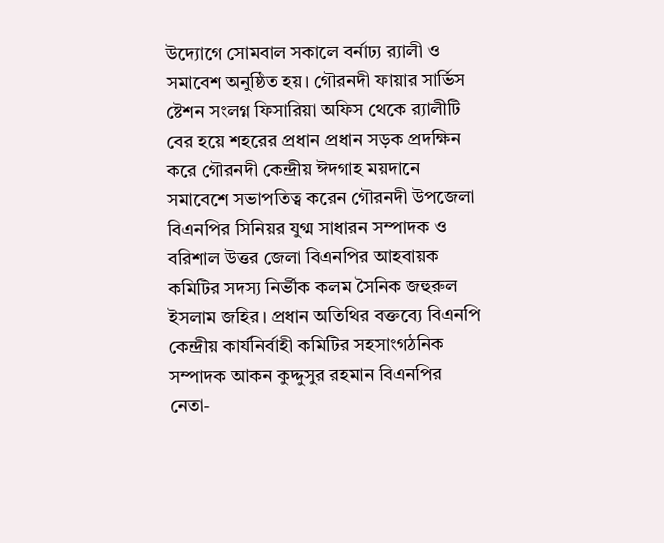উদ্যোগে সোমবাল সকালে বর্নাঢ্য র‌্যালী ও সমাবেশ অনুষ্ঠিত হয়। গৌরনদী ফায়ার সার্ভিস ষ্টেশন সংলগ্ন ফিসারিয়া অফিস থেকে র‌্যালীটি বের হয়ে শহরের প্রধান প্রধান সড়ক প্রদক্ষিন করে গৌরনদী কেন্দ্রীয় ঈদগাহ ময়দানে সমাবেশে সভাপতিত্ব করেন গৌরনদী উপজেলা বিএনপির সিনিয়র যুগ্ম সাধারন সম্পাদক ও বরিশাল উত্তর জেলা বিএনপির আহবায়ক কমিটির সদস্য নির্ভীক কলম সৈনিক জহুরুল ইসলাম জহির। প্রধান অতিথির বক্তব্যে বিএনপি কেন্দ্রীয় কার্যনির্বাহী কমিটির সহসাংগঠনিক সম্পাদক আকন কুদ্দুসুর রহমান বিএনপির নেতা-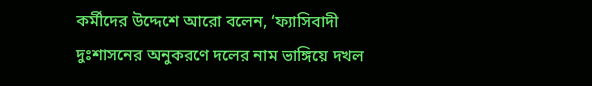কর্মীদের উদ্দেশে আরো বলেন, ‘ফ্যাসিবাদী দুঃশাসনের অনুকরণে দলের নাম ভাঙ্গিয়ে দখল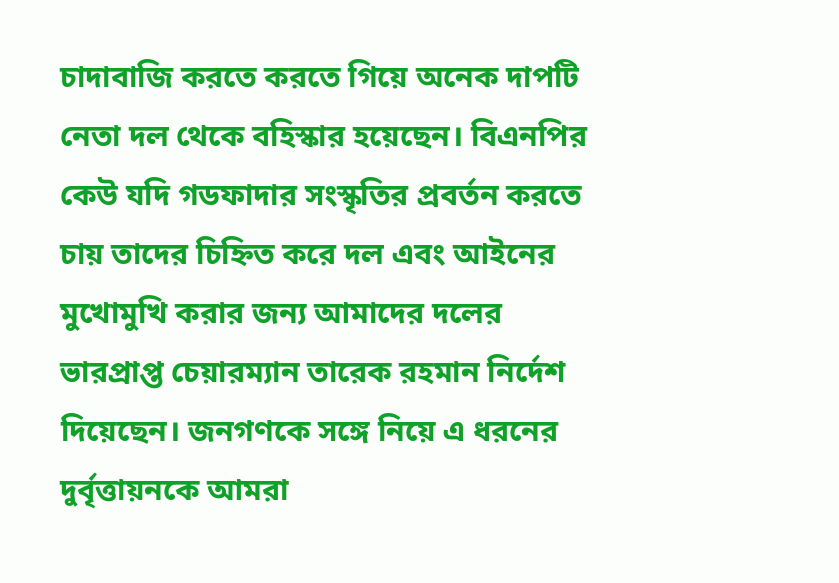চাদাবাজি করতে করতে গিয়ে অনেক দাপটি নেতা দল থেকে বহিস্কার হয়েছেন। বিএনপির কেউ যদি গডফাদার সংস্কৃতির প্রবর্তন করতে চায় তাদের চিহ্নিত করে দল এবং আইনের মুখোমুখি করার জন্য আমাদের দলের ভারপ্রাপ্ত চেয়ারম্যান তারেক রহমান নির্দেশ দিয়েছেন। জনগণকে সঙ্গে নিয়ে এ ধরনের দুর্বৃত্তায়নকে আমরা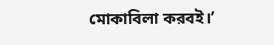মোকাবিলা করবই।’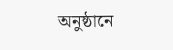অনুষ্ঠানে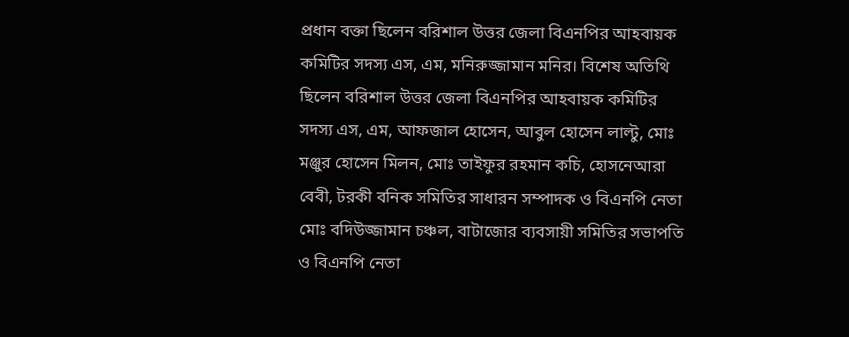প্রধান বক্তা ছিলেন বরিশাল উত্তর জেলা বিএনপির আহবায়ক কমিটির সদস্য এস, এম, মনিরুজ্জামান মনির। বিশেষ অতিথি ছিলেন বরিশাল উত্তর জেলা বিএনপির আহবায়ক কমিটির সদস্য এস, এম, আফজাল হোসেন, আবুল হোসেন লাল্টু, মোঃ মঞ্জুর হোসেন মিলন, মোঃ তাইফুর রহমান কচি, হোসনেআরা বেবী, টরকী বনিক সমিতির সাধারন সম্পাদক ও বিএনপি নেতা মোঃ বদিউজ্জামান চঞ্চল, বাটাজোর ব্যবসায়ী সমিতির সভাপতি ও বিএনপি নেতা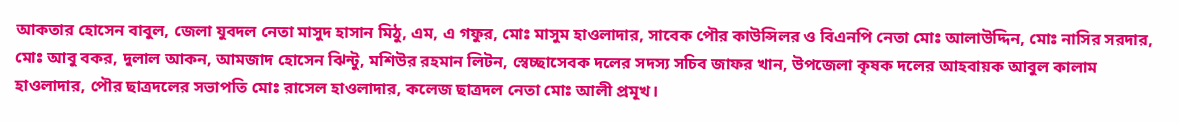আকতার হোসেন বাবুল, জেলা যুবদল নেতা মাসুদ হাসান মিঠু, এম, এ গফুর, মোঃ মাসুম হাওলাদার, সাবেক পৌর কাউন্সিলর ও বিএনপি নেতা মোঃ আলাউদ্দিন, মোঃ নাসির সরদার, মোঃ আবু বকর, দুলাল আকন, আমজাদ হোসেন ঝিন্টু, মশিউর রহমান লিটন, স্বেচ্ছাসেবক দলের সদস্য সচিব জাফর খান, উপজেলা কৃষক দলের আহবায়ক আবুল কালাম হাওলাদার, পৌর ছাত্রদলের সভাপতি মোঃ রাসেল হাওলাদার, কলেজ ছাত্রদল নেতা মোঃ আলী প্রমূখ।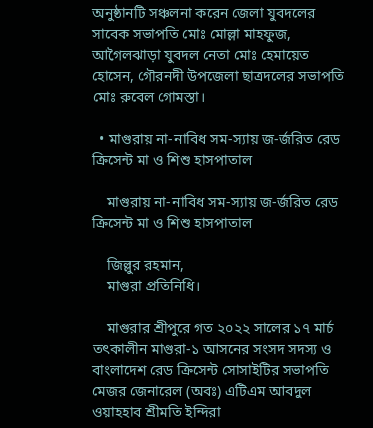অনুষ্ঠানটি সঞ্চলনা করেন জেলা যুবদলের সাবেক সভাপতি মোঃ মোল্লা মাহফুজ, আগৈলঝাড়া যুবদল নেতা মোঃ হেমায়েত হোসেন, গৌরনদী উপজেলা ছাত্রদলের সভাপতি মোঃ রুবেল গোমস্তা।

  • মাগুরায় না-নাবিধ সম-স্যায় জ-র্জরিত রেড ক্রিসেন্ট মা ও শিশু হাসপাতাল

    মাগুরায় না-নাবিধ সম-স্যায় জ-র্জরিত রেড ক্রিসেন্ট মা ও শিশু হাসপাতাল

    জিল্লুর রহমান,
    মাগুরা প্রতিনিধি।

    মাগুরার শ্রীপুরে গত ২০২২ সালের ১৭ মার্চ তৎকালীন মাগুরা-১ আসনের সংসদ সদস্য ও বাংলাদেশ রেড ক্রিসেন্ট সোসাইটির সভাপতি মেজর জেনারেল (অবঃ) এটিএম আবদুল ওয়াহহাব শ্রীমতি ইন্দিরা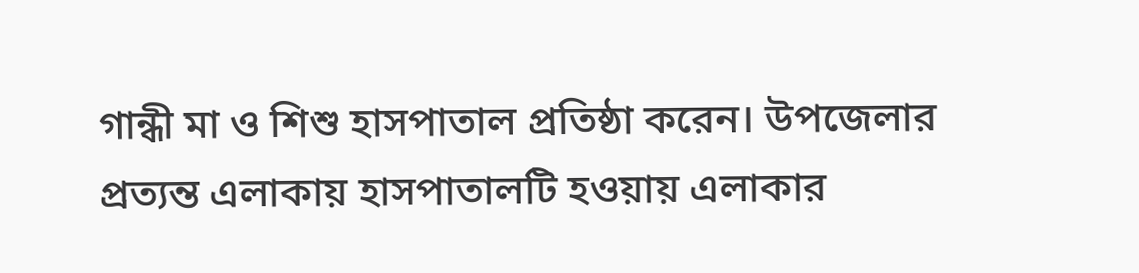গান্ধী মা ও শিশু হাসপাতাল প্রতিষ্ঠা করেন। উপজেলার প্রত্যন্ত এলাকায় হাসপাতালটি হওয়ায় এলাকার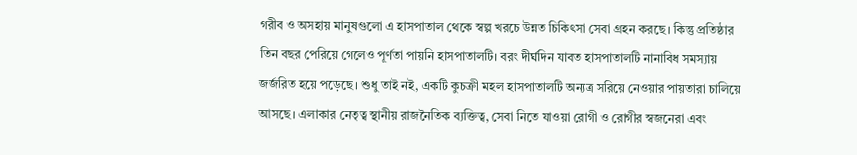গরীব ও অসহায় মানুষগুলো এ হাসপাতাল থেকে স্বল্প খরচে উন্নত চিকিৎসা সেবা গ্রহন করছে। কিন্তু প্রতিষ্ঠার তিন বছর পেরিয়ে গেলেও পূর্ণতা পায়নি হাসপাতালটি। বরং দীর্ঘদিন যাবত হাসপাতালটি নানাবিধ সমস্যায় জর্জরিত হয়ে পড়েছে। শুধু তাই নই, একটি কুচক্রী মহল হাসপাতালটি অন্যত্র সরিয়ে নেওয়ার পায়তারা চালিয়ে আসছে। এলাকার নেতৃত্ব স্থানীয় রাজনৈতিক ব্যক্তিত্ব, সেবা নিতে যাওয়া রোগী ও রোগীর স্বজনেরা এবং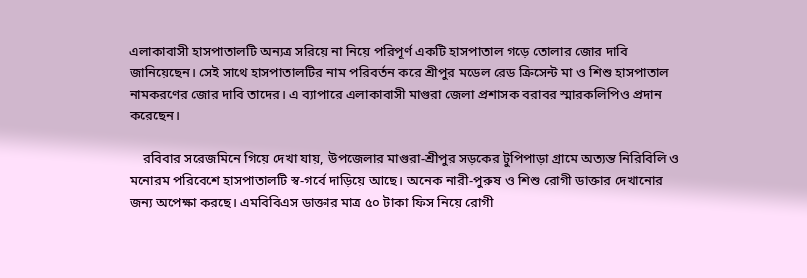এলাকাবাসী হাসপাতালটি অন্যত্র সরিয়ে না নিয়ে পরিপূর্ণ একটি হাসপাতাল গড়ে তোলার জোর দাবি জানিয়েছেন। সেই সাথে হাসপাতালটির নাম পরিবর্তন করে শ্রীপুর মডেল রেড ক্রিসেন্ট মা ও শিশু হাসপাতাল নামকরণের জোর দাবি তাদের। এ ব্যাপারে এলাকাবাসী মাগুরা জেলা প্রশাসক বরাবর স্মারকলিপিও প্রদান করেছেন।

    রবিবার সরেজমিনে গিয়ে দেখা যায়, উপজেলার মাগুরা-শ্রীপুর সড়কের টুপিপাড়া গ্রামে অত্যন্ত নিরিবিলি ও মনোরম পরিবেশে হাসপাতালটি স্ব-গর্বে দাড়িয়ে আছে। অনেক নারী-পুরুষ ও শিশু রোগী ডাক্তার দেখানোর জন্য অপেক্ষা করছে। এমবিবিএস ডাক্তার মাত্র ৫০ টাকা ফিস নিয়ে রোগী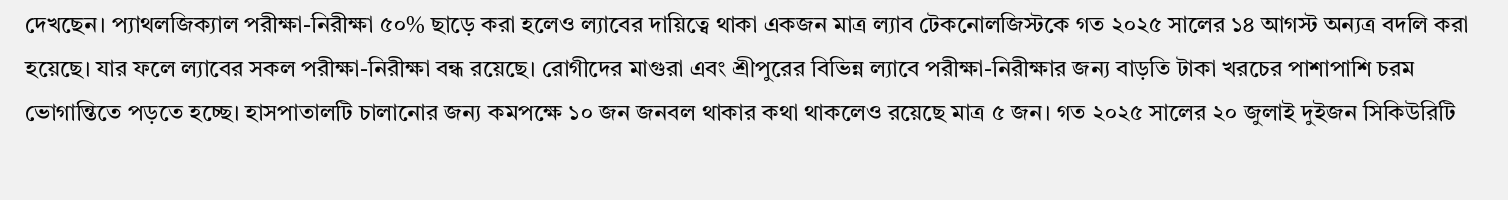দেখছেন। প্যাথলজিক্যাল পরীক্ষা-নিরীক্ষা ৫০% ছাড়ে করা হলেও ল্যাবের দায়িত্বে থাকা একজন মাত্র ল্যাব টেকনোলজিস্টকে গত ২০২৫ সালের ১৪ আগস্ট অন্যত্র বদলি করা হয়েছে। যার ফলে ল্যাবের সকল পরীক্ষা-নিরীক্ষা বন্ধ রয়েছে। রোগীদের মাগুরা এবং শ্রীপুরের বিভিন্ন ল্যাবে পরীক্ষা-নিরীক্ষার জন্য বাড়তি টাকা খরচের পাশাপাশি চরম ভোগান্তিতে পড়তে হচ্ছে। হাসপাতালটি চালানোর জন্য কমপক্ষে ১০ জন জনবল থাকার কথা থাকলেও রয়েছে মাত্র ৫ জন। গত ২০২৫ সালের ২০ জুলাই দুইজন সিকিউরিটি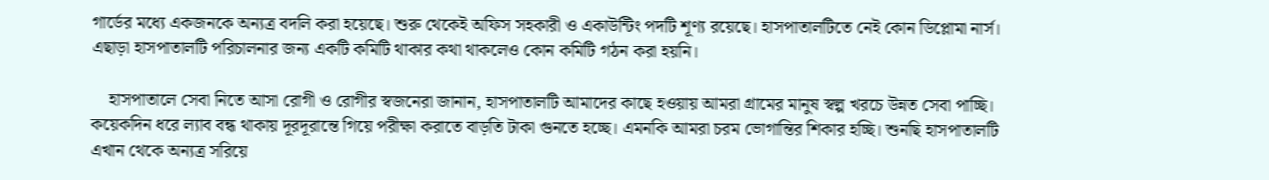গার্ডের মধ্যে একজনকে অন্যত্র বদলি করা হয়েছে। শুরু থেকেই অফিস সহকারী ও একাউন্টিং পদটি শূণ্য রয়েছে। হাসপাতালটিতে নেই কোন ডিপ্লোমা নার্স। এছাড়া হাসপাতালটি পরিচালনার জন্য একটি কমিটি থাকার কথা থাকলেও কোন কমিটি গঠন করা হয়নি।

    হাসপাতালে সেবা নিতে আসা রোগী ও রোগীর স্বজনেরা জানান, হাসপাতালটি আমাদের কাছে হওয়ায় আমরা গ্রামের মানুষ স্বল্প খরচে উন্নত সেবা পাচ্ছি। কয়েকদিন ধরে ল্যাব বন্ধ থাকায় দূরদূরান্তে গিয়ে পরীক্ষা করাতে বাড়তি টাকা গুনতে হচ্ছে। এমনকি আমরা চরম ভোগান্তির শিকার হচ্ছি। শুনছি হাসপাতালটি এখান থেকে অন্যত্র সরিয়ে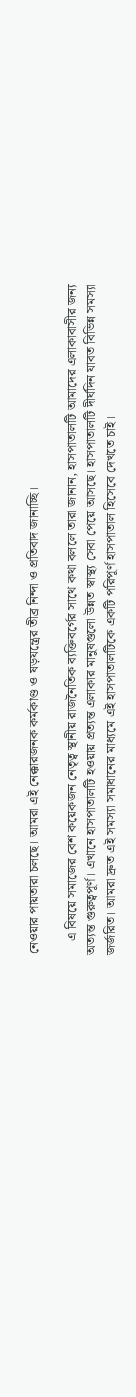নেওয়ার পায়তারা চলছে। আমরা এই নেক্কারজনক কর্মকাণ্ড ও ষড়যন্ত্রের তীব্র নিন্দা ও প্রতিবাদ জানাচ্ছি।

    এ বিষয়ে সমাজের বেশ কয়েকজন নেতৃত্ব স্থানীয় রাজনৈতিক ব্যক্তিবর্গের সাথে কথা বললে তারা জানান, হাসপাতালটি আমাদের এলাকাবাসীর জন্য অত্যন্ত গুরুত্বপূর্ণ। এখানে হাসপাতালটি হওয়ায় প্রত্যন্ত এলাকার মানুষগুলো উন্নত স্বাস্থ্য সেবা পেয়ে আসছে। হাসপাতালটি দীর্ঘদিন যাবত বিভিন্ন সমস্যা জর্জরিত। আমরা দ্রুত এই সমস্যা সমাধানের মাধ্যমে এই হাসপাতালটিকে একটি পরিপূর্ণ হাসপাতাল হিসেবে দেখতে চাই।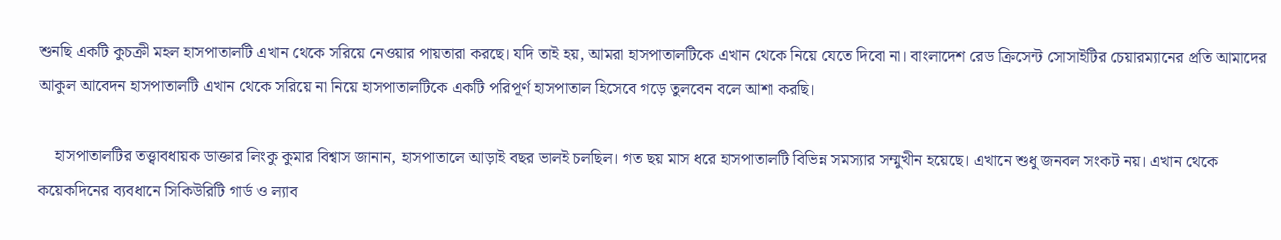শুনছি একটি কুচক্রী মহল হাসপাতালটি এখান থেকে সরিয়ে নেওয়ার পায়তারা করছে। যদি তাই হয়, আমরা হাসপাতালটিকে এখান থেকে নিয়ে যেতে দিবো না। বাংলাদেশ রেড ক্রিসেন্ট সোসাইটির চেয়ারম্যানের প্রতি আমাদের আকুল আবেদন হাসপাতালটি এখান থেকে সরিয়ে না নিয়ে হাসপাতালটিকে একটি পরিপূর্ণ হাসপাতাল হিসেবে গড়ে তুলবেন বলে আশা করছি।

    হাসপাতালটির তত্ত্বাবধায়ক ডাক্তার লিংকু কুমার বিশ্বাস জানান, হাসপাতালে আড়াই বছর ভালই চলছিল। গত ছয় মাস ধরে হাসপাতালটি বিভিন্ন সমস্যার সম্মুখীন হয়েছে। এখানে শুধু জনবল সংকট নয়। এখান থেকে কয়েকদিনের ব্যবধানে সিকিউরিটি গার্ড ও ল্যাব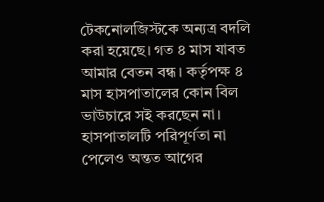টেকনোলজিস্টকে অন্যত্র বদলি করা হয়েছে। গত ৪ মাস যাবত আমার বেতন বন্ধ। কর্তৃপক্ষ ৪ মাস হাসপাতালের কোন বিল ভাউচারে সই করছেন না। হাসপাতালটি পরিপূর্ণতা না পেলেও অন্তত আগের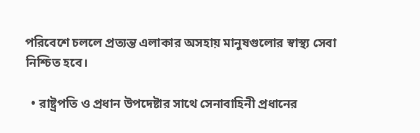পরিবেশে চললে প্রত্যন্ত এলাকার অসহায় মানুষগুলোর স্বাস্থ্য সেবা নিশ্চিত হবে।

  • রাষ্ট্রপতি ও প্রধান উপদেষ্টার সাথে সেনাবাহিনী প্রধানের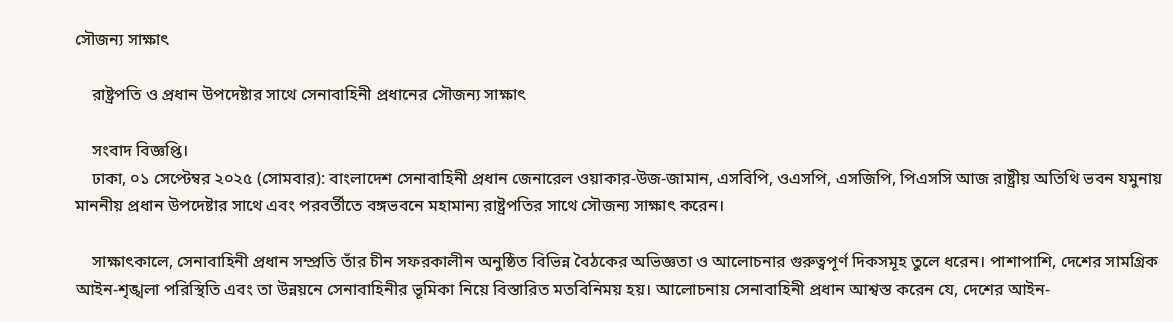সৌজন্য সাক্ষাৎ

    রাষ্ট্রপতি ও প্রধান উপদেষ্টার সাথে সেনাবাহিনী প্রধানের সৌজন্য সাক্ষাৎ

    সংবাদ বিজ্ঞপ্তি।
    ঢাকা, ০১ সেপ্টেম্বর ২০২৫ (সোমবার): বাংলাদেশ সেনাবাহিনী প্রধান জেনারেল ওয়াকার-উজ-জামান, এসবিপি, ওএসপি, এসজিপি, পিএসসি আজ রাষ্ট্রীয় অতিথি ভবন যমুনায় মাননীয় প্রধান উপদেষ্টার সাথে এবং পরবর্তীতে বঙ্গভবনে মহামান্য রাষ্ট্রপতির সাথে সৌজন্য সাক্ষাৎ করেন।

    সাক্ষাৎকালে, সেনাবাহিনী প্রধান সম্প্রতি তাঁর চীন সফরকালীন অনুষ্ঠিত বিভিন্ন বৈঠকের অভিজ্ঞতা ও আলোচনার গুরুত্বপূর্ণ দিকসমূহ তুলে ধরেন। পাশাপাশি, দেশের সামগ্রিক আইন-শৃঙ্খলা পরিস্থিতি এবং তা উন্নয়নে সেনাবাহিনীর ভূমিকা নিয়ে বিস্তারিত মতবিনিময় হয়। আলোচনায় সেনাবাহিনী প্রধান আশ্বস্ত করেন যে, দেশের আইন-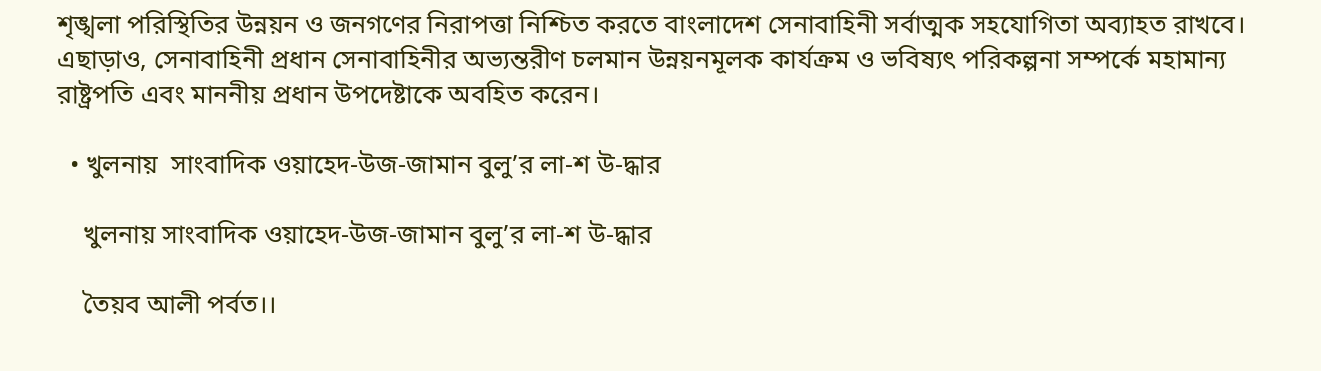শৃঙ্খলা পরিস্থিতির উন্নয়ন ও জনগণের নিরাপত্তা নিশ্চিত করতে বাংলাদেশ সেনাবাহিনী সর্বাত্মক সহযোগিতা অব্যাহত রাখবে। এছাড়াও, সেনাবাহিনী প্রধান সেনাবাহিনীর অভ্যন্তরীণ চলমান উন্নয়নমূলক কার্যক্রম ও ভবিষ্যৎ পরিকল্পনা সম্পর্কে মহামান্য রাষ্ট্রপতি এবং মাননীয় প্রধান উপদেষ্টাকে অবহিত করেন।

  • খুলনায়  সাংবাদিক ওয়াহেদ-উজ-জামান বুলু’র লা-শ উ-দ্ধার

    খুলনায় সাংবাদিক ওয়াহেদ-উজ-জামান বুলু’র লা-শ উ-দ্ধার

    তৈয়ব আলী পর্বত।।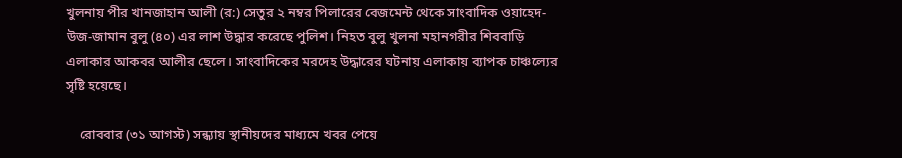খুলনায় পীর খানজাহান আলী (র:) সেতুর ২ নম্বর পিলারের বেজমেন্ট থেকে সাংবাদিক ওয়াহেদ-উজ-জামান বুলু (৪০) এর লাশ উদ্ধার করেছে পুলিশ। নিহত বুলু খুলনা মহানগরীর শিববাড়ি এলাকার আকবর আলীর ছেলে। সাংবাদিকের মরদেহ উদ্ধারের ঘটনায় এলাকায় ব্যাপক চাঞ্চল্যের সৃষ্টি হয়েছে।

    রোববার (৩১ আগস্ট) সন্ধ্যায় স্থানীয়দের মাধ্যমে খবর পেয়ে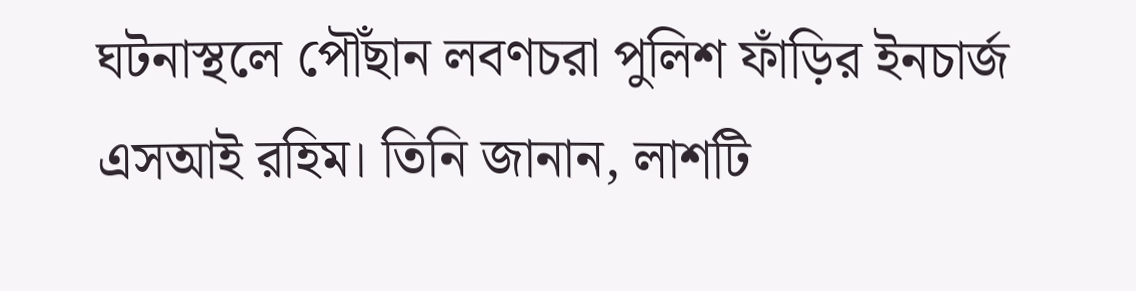ঘটনাস্থলে পৌঁছান লবণচরা পুলিশ ফাঁড়ির ইনচার্জ এসআই রহিম। তিনি জানান, লাশটি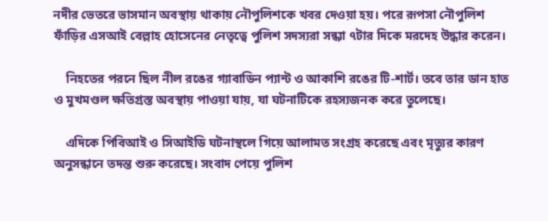নদীর ভেতরে ভাসমান অবস্থায় থাকায় নৌপুলিশকে খবর দেওয়া হয়। পরে রূপসা নৌপুলিশ ফাঁড়ির এসআই বেল্লাহ হোসেনের নেতৃত্বে পুলিশ সদস্যরা সন্ধ্যা ৭টার দিকে মরদেহ উদ্ধার করেন।

    নিহতের পরনে ছিল নীল রঙের গ্যাবাডিন প্যান্ট ও আকাশি রঙের টি-শার্ট। তবে তার ডান হাত ও মুখমণ্ডল ক্ষতিগ্রস্ত অবস্থায় পাওয়া যায়, যা ঘটনাটিকে রহস্যজনক করে তুলেছে।

    এদিকে পিবিআই ও সিআইডি ঘটনাস্থলে গিয়ে আলামত সংগ্রহ করেছে এবং মৃত্যুর কারণ অনুসন্ধানে তদন্ত শুরু করেছে। সংবাদ পেয়ে পুলিশ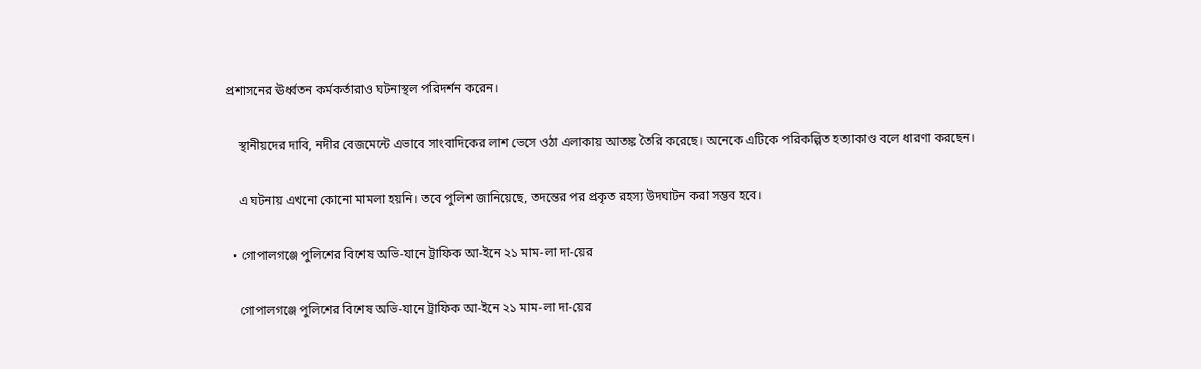প্রশাসনের ঊর্ধ্বতন কর্মকর্তারাও ঘটনাস্থল পরিদর্শন করেন।

    স্থানীয়দের দাবি, নদীর বেজমেন্টে এভাবে সাংবাদিকের লাশ ভেসে ওঠা এলাকায় আতঙ্ক তৈরি করেছে। অনেকে এটিকে পরিকল্পিত হত্যাকাণ্ড বলে ধারণা করছেন।

    এ ঘটনায় এখনো কোনো মামলা হয়নি। তবে পুলিশ জানিয়েছে, তদন্তের পর প্রকৃত রহস্য উদঘাটন করা সম্ভব হবে।

  • গোপালগঞ্জে পুলিশের বিশেষ অভি-যানে ট্রাফিক আ-ইনে ২১ মাম-লা দা-য়ের

    গোপালগঞ্জে পুলিশের বিশেষ অভি-যানে ট্রাফিক আ-ইনে ২১ মাম-লা দা-য়ের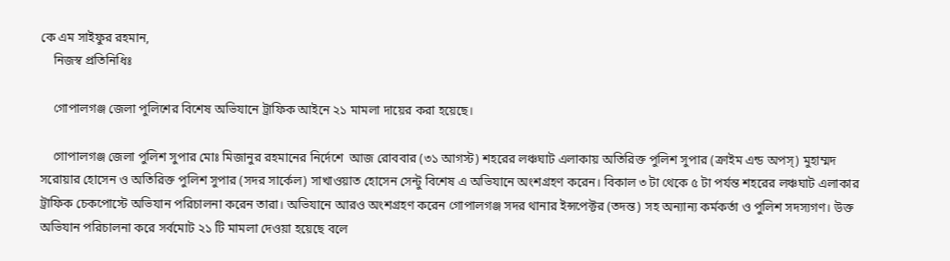কে এম সাইফুর রহমান,
    নিজস্ব প্রতিনিধিঃ

    গোপালগঞ্জ জেলা পুলিশের বিশেষ অভিযানে ট্রাফিক আইনে ২১ মামলা দায়ের করা হয়েছে।

    গোপালগঞ্জ জেলা পুলিশ সুপার মোঃ মিজানুর রহমানের নির্দেশে  আজ রোববার (৩১ আগস্ট) শহরের লঞ্চঘাট এলাকায় অতিরিক্ত পুলিশ সুপার (ক্রাইম এন্ড অপস্) মুহাম্মদ সরোয়ার হোসেন ও অতিরিক্ত পুলিশ সুপার (সদর সার্কেল) সাখাওয়াত হোসেন সেন্টু বিশেষ এ অভিযানে অংশগ্রহণ করেন। বিকাল ৩ টা থেকে ৫ টা পর্যন্ত শহরের লঞ্চঘাট এলাকার ট্রাফিক চেকপোস্টে অভিযান পরিচালনা করেন তারা। অভিযানে আরও অংশগ্রহণ করেন গোপালগঞ্জ সদর থানার ইন্সপেক্টর (তদন্ত) সহ অন্যান্য কর্মকর্তা ও পুলিশ সদস্যগণ। উক্ত অভিযান পরিচালনা করে সর্বমোট ২১ টি মামলা দেওয়া হয়েছে বলে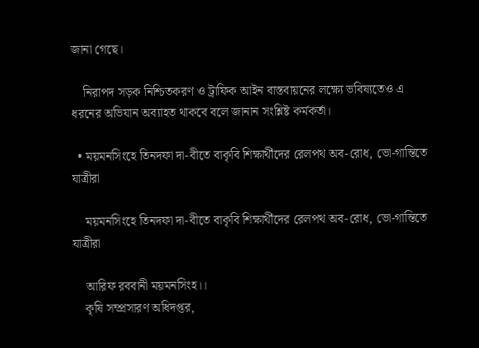জানা গেছে।

    নিরাপদ সড়ক নিশ্চিতকরণ ও ট্রাফিক আইন বাস্তবায়নের লক্ষ্যে ভবিষ্যতেও এ ধরনের অভিযান অব্যাহত থাকবে বলে জানান সংশ্লিষ্ট কর্মকর্তা।

  • ময়মনসিংহে তিনদফা দা-বীতে বাকৃবি শিক্ষার্থীদের রেলপথ অব-রোধ, ভো-গান্তিতে যাত্রীরা

    ময়মনসিংহে তিনদফা দা-বীতে বাকৃবি শিক্ষার্থীদের রেলপথ অব-রোধ, ভো-গান্তিতে যাত্রীরা

    আরিফ রববানী ময়মনসিংহ।।
    কৃষি সম্প্রসারণ অধিদপ্তর,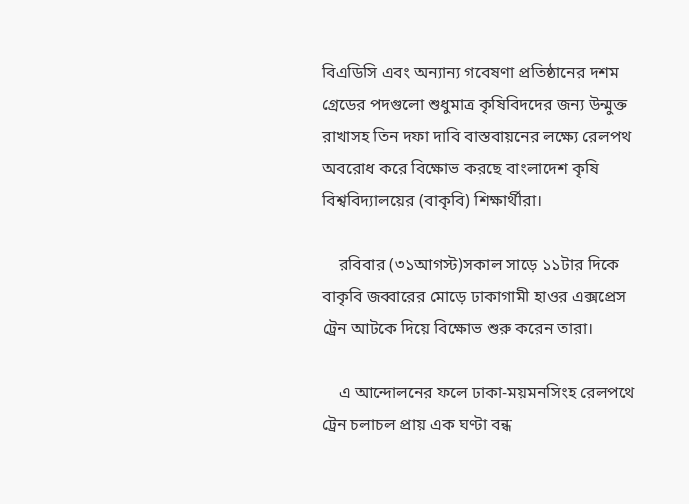বিএডিসি এবং অন্যান্য গবেষণা প্রতিষ্ঠানের দশম গ্রেডের পদগুলো শুধুমাত্র কৃষিবিদদের জন্য উন্মুক্ত রাখাসহ তিন দফা দাবি বাস্তবায়নের লক্ষ্যে রেলপথ অবরোধ করে বিক্ষোভ করছে বাংলাদেশ কৃষি বিশ্ববিদ্যালয়ের (বাকৃবি) শিক্ষার্থীরা।

    রবিবার (৩১আগস্ট)সকাল সাড়ে ১১টার দিকে বাকৃবি জব্বারের মোড়ে ঢাকাগামী হাওর এক্সপ্রেস ট্রেন আটকে দিয়ে বিক্ষোভ শুরু করেন তারা।

    এ আন্দোলনের ফলে ঢাকা-ময়মনসিংহ রেলপথে ট্রেন চলাচল প্রায় এক ঘণ্টা বন্ধ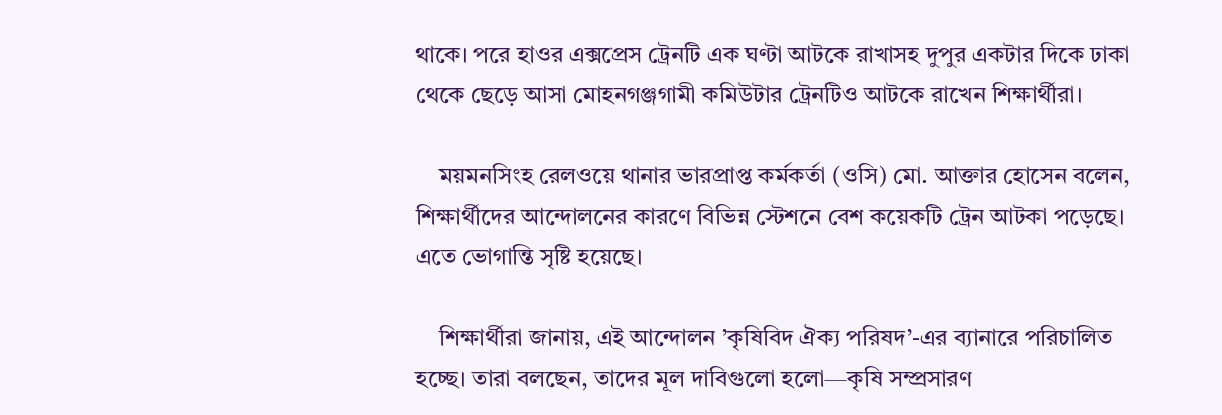থাকে। পরে হাওর এক্সপ্রেস ট্রেনটি এক ঘণ্টা আটকে রাখাসহ দুপুর একটার দিকে ঢাকা থেকে ছেড়ে আসা মোহনগঞ্জগামী কমিউটার ট্রেনটিও আটকে রাখেন শিক্ষার্থীরা।

    ময়মনসিংহ রেলওয়ে থানার ভারপ্রাপ্ত কর্মকর্তা (ওসি) মো. আক্তার হোসেন বলেন, শিক্ষার্থীদের আন্দোলনের কারণে বিভিন্ন স্টেশনে বেশ কয়েকটি ট্রেন আটকা পড়েছে। এতে ভোগান্তি সৃষ্টি হয়েছে।

    শিক্ষার্থীরা জানায়, এই আন্দোলন ’কৃষিবিদ ঐক্য পরিষদ’-এর ব্যানারে পরিচালিত হচ্ছে। তারা বলছেন, তাদের মূল দাবিগুলো হলো—কৃষি সম্প্রসারণ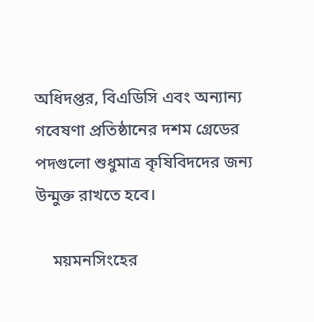অধিদপ্তর, বিএডিসি এবং অন্যান্য গবেষণা প্রতিষ্ঠানের দশম গ্রেডের পদগুলো শুধুমাত্র কৃষিবিদদের জন্য উন্মুক্ত রাখতে হবে।

    ময়মনসিংহের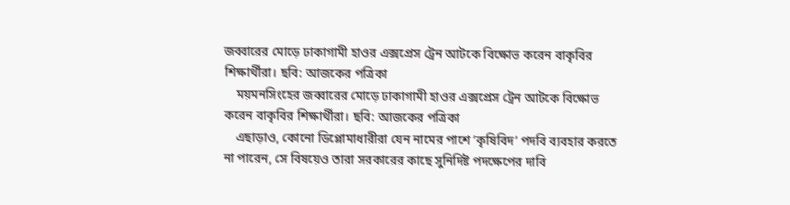জব্বারের মোড়ে ঢাকাগামী হাওর এক্সপ্রেস ট্রেন আটকে বিক্ষোভ করেন বাকৃবির শিক্ষার্থীরা। ছবি: আজকের পত্রিকা
    ময়মনসিংহের জব্বারের মোড়ে ঢাকাগামী হাওর এক্সপ্রেস ট্রেন আটকে বিক্ষোভ করেন বাকৃবির শিক্ষার্থীরা। ছবি: আজকের পত্রিকা
    এছাড়াও, কোনো ডিপ্লোমাধারীরা যেন নামের পাশে ’কৃষিবিদ’ পদবি ব্যবহার করতে না পারেন, সে বিষয়েও তারা সরকারের কাছে সুনির্দিষ্ট পদক্ষেপের দাবি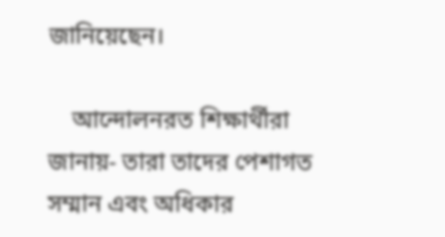জানিয়েছেন।

    আন্দোলনরত শিক্ষার্থীরা জানায়- তারা তাদের পেশাগত সম্মান এবং অধিকার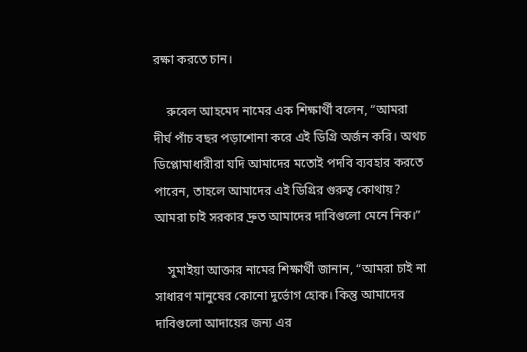রক্ষা করতে চান।

    রুবেল আহমেদ নামের এক শিক্ষার্থী বলেন, “আমরা দীর্ঘ পাঁচ বছর পড়াশোনা করে এই ডিগ্রি অর্জন করি। অথচ ডিপ্লোমাধারীরা যদি আমাদের মতোই পদবি ব্যবহার করতে পারেন, তাহলে আমাদের এই ডিগ্রির গুরুত্ব কোথায়? আমরা চাই সরকার দ্রুত আমাদের দাবিগুলো মেনে নিক।”

    সুমাইয়া আক্তার নামের শিক্ষার্থী জানান, “আমরা চাই না সাধারণ মানুষের কোনো দুর্ভোগ হোক। কিন্তু আমাদের দাবিগুলো আদায়ের জন্য এর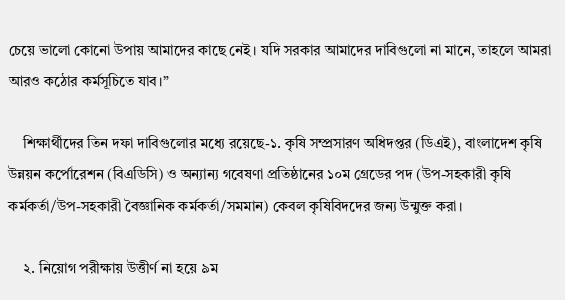চেয়ে ভালো কোনো উপায় আমাদের কাছে নেই। যদি সরকার আমাদের দাবিগুলো না মানে, তাহলে আমরা আরও কঠোর কর্মসূচিতে যাব।”

    শিক্ষার্থীদের তিন দফা দাবিগুলোর মধ্যে রয়েছে-১. কৃষি সম্প্রসারণ অধিদপ্তর (ডিএই), বাংলাদেশ কৃষি উন্নয়ন কর্পোরেশন (বিএডিসি) ও অন্যান্য গবেষণা প্রতিষ্ঠানের ১০ম গ্রেডের পদ (উপ-সহকারী কৃষি কর্মকর্তা/উপ-সহকারী বৈজ্ঞানিক কর্মকর্তা/সমমান) কেবল কৃষিবিদদের জন্য উন্মুক্ত করা।

    ২. নিয়োগ পরীক্ষায় উত্তীর্ণ না হয়ে ৯ম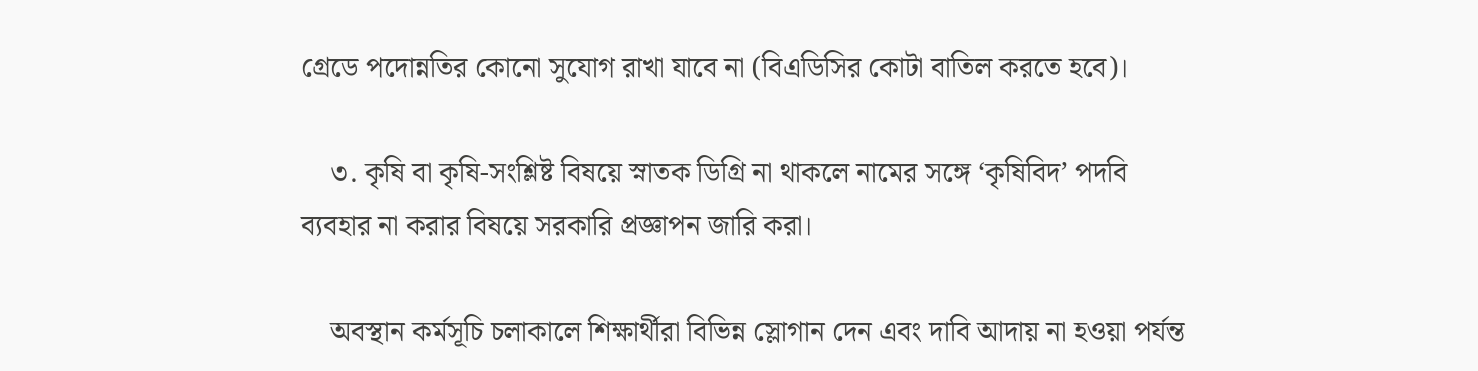গ্রেডে পদোন্নতির কোনো সুযোগ রাখা যাবে না (বিএডিসির কোটা বাতিল করতে হবে)।

    ৩. কৃষি বা কৃষি-সংশ্লিষ্ট বিষয়ে স্নাতক ডিগ্রি না থাকলে নামের সঙ্গে ‘কৃষিবিদ’ পদবি ব্যবহার না করার বিষয়ে সরকারি প্রজ্ঞাপন জারি করা।

    অবস্থান কর্মসূচি চলাকালে শিক্ষার্থীরা বিভিন্ন স্লোগান দেন এবং দাবি আদায় না হওয়া পর্যন্ত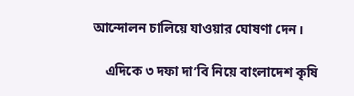আন্দোলন চালিয়ে যাওয়ার ঘোষণা দেন।

    এদিকে ৩ দফা দা’বি নিয়ে বাংলাদেশ কৃষি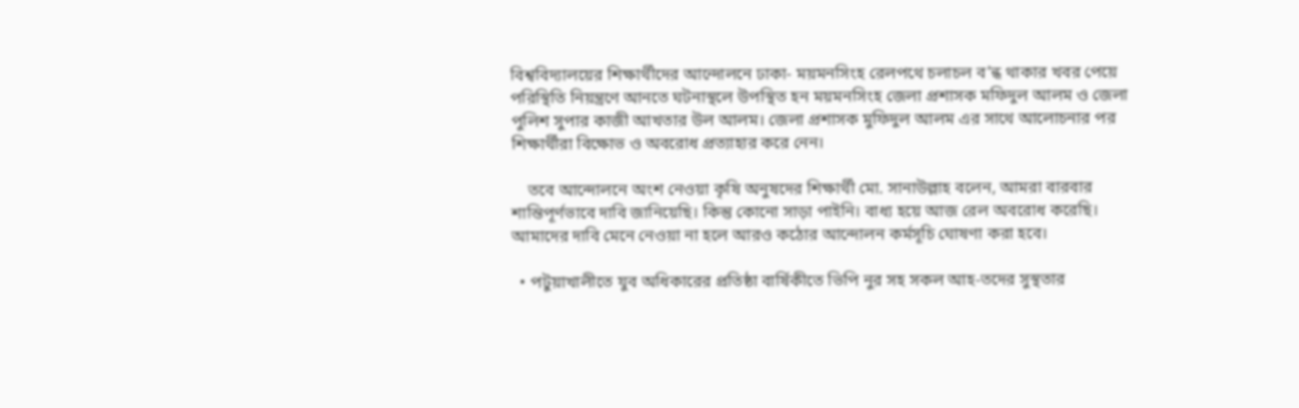বিশ্ববিদ্যালয়ের শিক্ষার্থীদের আন্দোলনে ঢাকা- ময়মনসিংহ রেলপথে চলাচল ব’ন্ধ থাকার খবর পেয়ে পরিস্থিতি নিয়ন্ত্রণে আনতে ঘটনাস্থলে উপস্থিত হন ময়মনসিংহ জেলা প্রশাসক মফিদুল আলম ও জেলা পুলিশ সুপার কাজী আখতার উল আলম। জেলা প্রশাসক মুফিদুল আলম এর সাথে আলোচনার পর শিক্ষার্থীরা বিক্ষোভ ও অবরোধ প্রত্যাহার করে নেন।

    তবে আন্দোলনে অংশ নেওয়া কৃষি অনুষদের শিক্ষার্থী মো. সানাউল্লাহ বলেন, আমরা বারবার শান্তিপূর্ণভাবে দাবি জানিয়েছি। কিন্তু কোনো সাড়া পাইনি। বাধ্য হয়ে আজ রেল অবরোধ করেছি। আমাদের দাবি মেনে নেওয়া না হলে আরও কঠোর আন্দোলন কর্মসূচি ঘোষণা করা হবে।

  • পটুয়াখালীতে যুব অধিকারের প্রতিষ্ঠা বার্ষিকীতে ভিপি নুর সহ সকল আহ-তদের সুস্থতার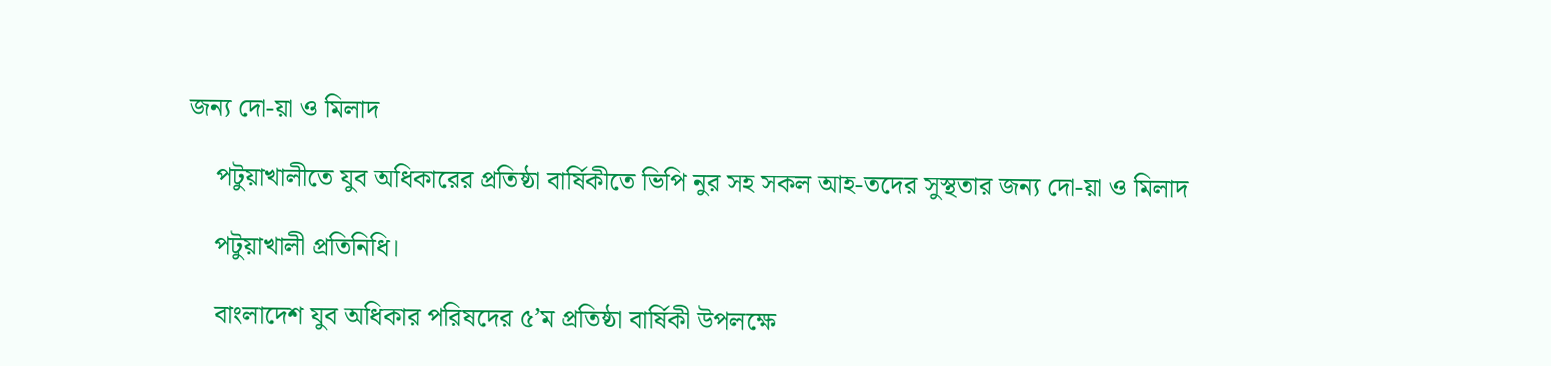জন্য দো-য়া ও মিলাদ

    পটুয়াখালীতে যুব অধিকারের প্রতিষ্ঠা বার্ষিকীতে ভিপি নুর সহ সকল আহ-তদের সুস্থতার জন্য দো-য়া ও মিলাদ

    পটুয়াখালী প্রতিনিধি।

    বাংলাদেশ যুব অধিকার পরিষদের ৫’ম প্রতিষ্ঠা বার্ষিকী উপলক্ষে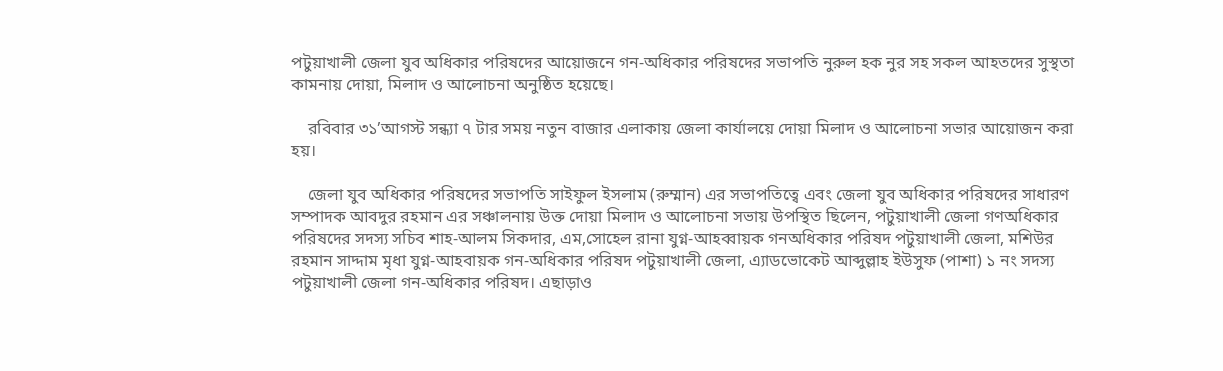পটুয়াখালী জেলা যুব অধিকার পরিষদের আয়োজনে গন-অধিকার পরিষদের সভাপতি নুরুল হক নুর সহ সকল আহতদের সুস্থতা কামনায় দোয়া, মিলাদ ও আলোচনা অনুষ্ঠিত হয়েছে।

    রবিবার ৩১’আগস্ট সন্ধ্যা ৭ টার সময় নতুন বাজার এলাকায় জেলা কার্যালয়ে দোয়া মিলাদ ও আলোচনা সভার আয়োজন করা হয়।

    জেলা যুব অধিকার পরিষদের সভাপতি সাইফুল ইসলাম (রুম্মান) এর সভাপতিত্বে এবং জেলা যুব অধিকার পরিষদের সাধারণ সম্পাদক আবদুর রহমান এর সঞ্চালনায় উক্ত দোয়া মিলাদ ও আলোচনা সভায় উপস্থিত ছিলেন, পটুয়াখালী জেলা গণঅধিকার পরিষদের সদস্য সচিব শাহ-আলম সিকদার, এম,সোহেল রানা যুগ্ন-আহব্বায়ক গনঅধিকার পরিষদ পটুয়াখালী জেলা, মশিউর রহমান সাদ্দাম মৃধা যুগ্ন-আহবায়ক গন-অধিকার পরিষদ পটুয়াখালী জেলা, এ্যাডভোকেট আব্দুল্লাহ ইউসুফ (পাশা) ১ নং সদস্য পটুয়াখালী জেলা গন-অধিকার পরিষদ। এছাড়াও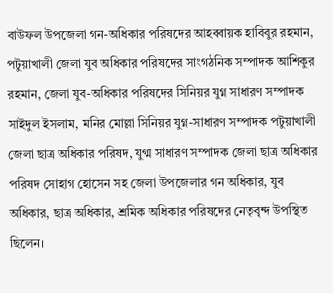বাউফল উপজেলা গন-অধিকার পরিষদের আহব্বায়ক হাবিবুর রহমান, পটুয়াখালী জেলা যুব অধিকার পরিষদের সাংগঠনিক সম্পাদক আশিকুর রহমান, জেলা যুব-অধিকার পরিষদের সিনিয়র যুগ্ন সাধারণ সম্পাদক সাইদুল ইসলাম, মনির মোল্লা সিনিয়র যুগ্ন-সাধারণ সম্পাদক পটুয়াখালী জেলা ছাত্র অধিকার পরিষদ, যুগ্ম সাধারণ সম্পাদক জেলা ছাত্র অধিকার পরিষদ সোহাগ হোসেন সহ জেলা উপজেলার গন অধিকার, যুব অধিকার, ছাত্র অধিকার, শ্রমিক অধিকার পরিষদের নেতৃবৃন্দ উপস্থিত ছিলেন।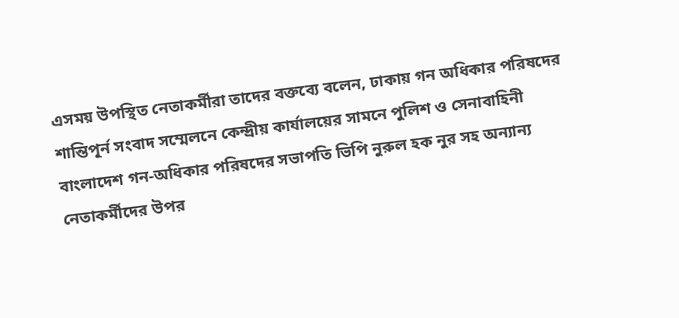এসময় উপস্থিত নেতাকর্মীরা তাদের বক্তব্যে বলেন, ঢাকায় গন অধিকার পরিষদের শান্তিপূর্ন সংবাদ সম্মেলনে কেন্দ্রীয় কার্যালয়ের সামনে পুলিশ ও সেনাবাহিনী বাংলাদেশ গন-অধিকার পরিষদের সভাপতি ভিপি নুরুল হক নুর সহ অন্যান্য নেতাকর্মীদের উপর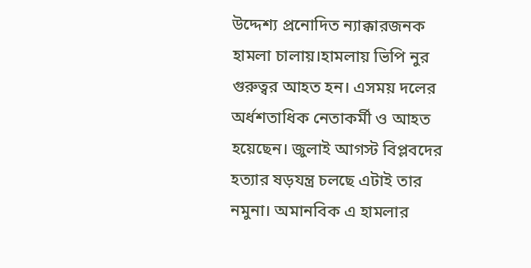উদ্দেশ্য প্রনোদিত ন্যাক্কারজনক হামলা চালায়।হামলায় ভিপি নুর গুরুত্বর আহত হন। এসময় দলের অর্ধশতাধিক নেতাকর্মী ও আহত হয়েছেন। জুলাই আগস্ট বিপ্লবদের হত্যার ষড়যন্ত্র চলছে এটাই তার নমুনা। অমানবিক এ হামলার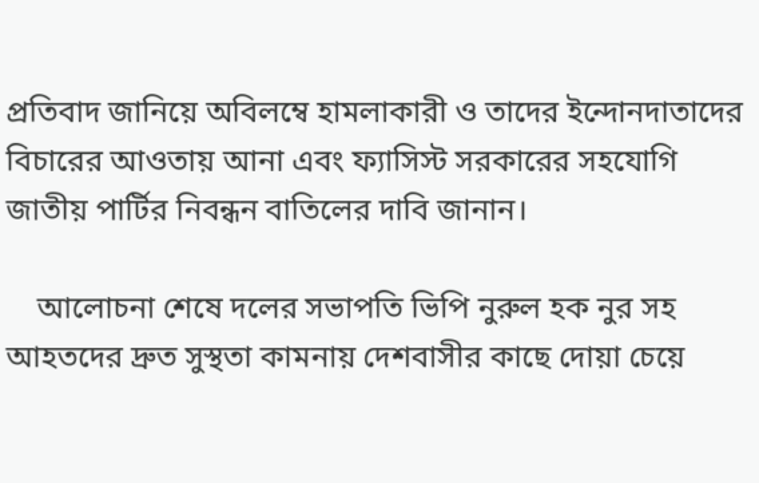প্রতিবাদ জানিয়ে অবিলম্বে হামলাকারী ও তাদের ইন্দোনদাতাদের বিচারের আওতায় আনা এবং ফ্যাসিস্ট সরকারের সহযোগি জাতীয় পার্টির নিবন্ধন বাতিলের দাবি জানান।

    আলোচনা শেষে দলের সভাপতি ভিপি নুরুল হক নুর সহ আহতদের দ্রুত সুস্থতা কামনায় দেশবাসীর কাছে দোয়া চেয়ে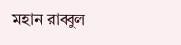মহান রাব্বুল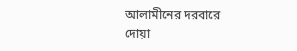আলামীনের দরবারে দোয়া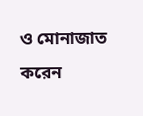ও মোনাজাত করেন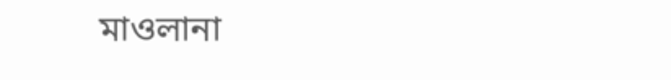মাওলানা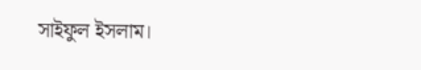সাইফুল ইসলাম।